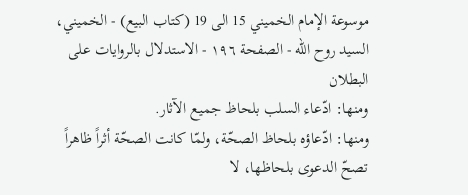موسوعة الإمام الخميني 15 الى 19 (كتاب البيع) - الخميني، السيد روح الله - الصفحة ١٩٦ - الاستدلال بالروايات على البطلان
ومنها: ادّعاء السلب بلحاظ جميع الآثار.
ومنها: ادّعاؤه بلحاظ الصحّة، ولمّا كانت الصحّة أثراً ظاهراً تصحّ الدعوى بلحاظها، لا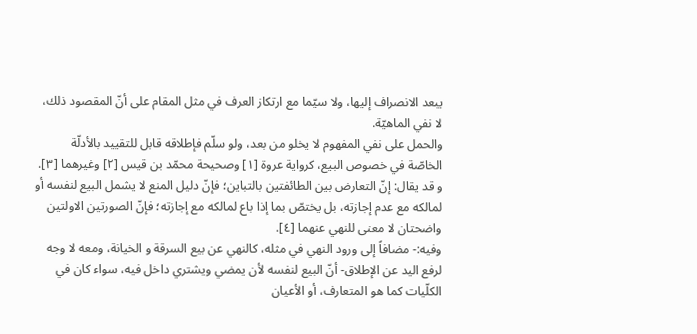يبعد الانصراف إليها، ولا سيّما مع ارتكاز العرف في مثل المقام على أنّ المقصود ذلك، لا نفي الماهيّة.
والحمل على نفي المفهوم لا يخلو من بعد، ولو سلّم فإطلاقه قابل للتقييد بالأدلّة الخاصّة في خصوص البيع، كرواية عروة [١] وصحيحة محمّد بن قيس [٢] وغيرهما [٣].
و قد يقال: إنّ التعارض بين الطائفتين بالتباين؛ فإنّ دليل المنع لا يشمل البيع لنفسه أو لمالكه مع عدم إجازته، بل يختصّ بما إذا باع لمالكه مع إجازته؛ فإنّ الصورتين الاولتين واضحتان لا معنى للنهي عنهما [٤].
وفيه:- مضافاً إلى ورود النهي في مثله، كالنهي عن بيع السرقة و الخيانة، ومعه لا وجه لرفع اليد عن الإطلاق- أنّ البيع لنفسه لأن يمضي ويشتري داخل فيه، سواء كان في الكلّيات كما هو المتعارف، أو الأعيان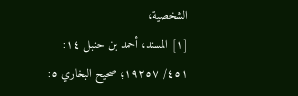الشخصية،
[١] المسند، أحمد بن حنبل ١٤: ٤٥١/ ١٩٢٥٧؛ صحيح البخاري ٥: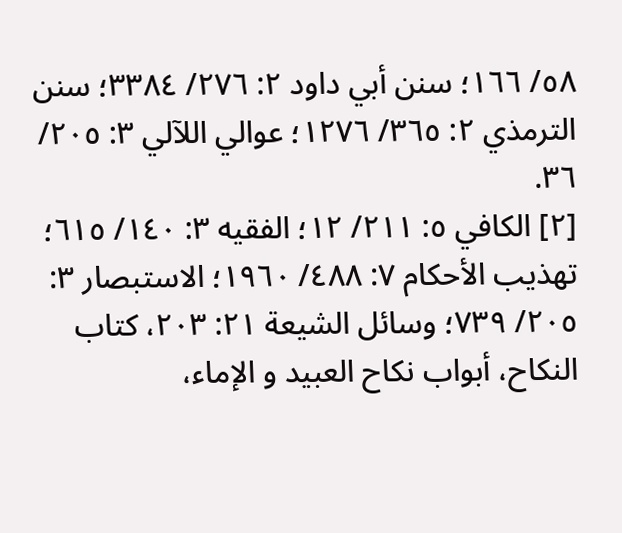٥٨/ ١٦٦؛ سنن أبي داود ٢: ٢٧٦/ ٣٣٨٤؛ سنن الترمذي ٢: ٣٦٥/ ١٢٧٦؛ عوالي اللآلي ٣: ٢٠٥/ ٣٦.
[٢] الكافي ٥: ٢١١/ ١٢؛ الفقيه ٣: ١٤٠/ ٦١٥؛ تهذيب الأحكام ٧: ٤٨٨/ ١٩٦٠؛ الاستبصار ٣: ٢٠٥/ ٧٣٩؛ وسائل الشيعة ٢١: ٢٠٣، كتاب النكاح، أبواب نكاح العبيد و الإماء،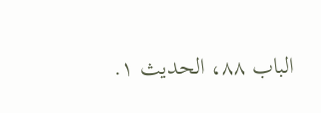الباب ٨٨، الحديث ١.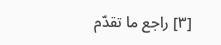[٣] راجع ما تقدّم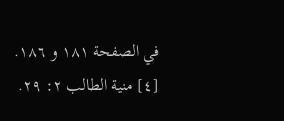في الصفحة ١٨١ و ١٨٦.
[٤] منية الطالب ٢: ٢٩.